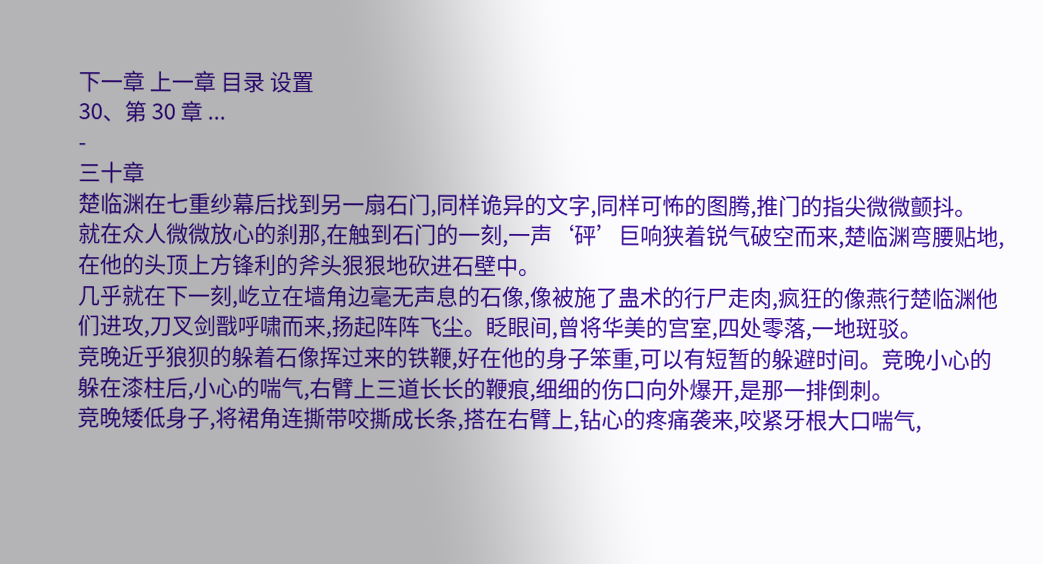下一章 上一章 目录 设置
30、第 30 章 ...
-
三十章
楚临渊在七重纱幕后找到另一扇石门,同样诡异的文字,同样可怖的图腾,推门的指尖微微颤抖。
就在众人微微放心的刹那,在触到石门的一刻,一声‘砰’巨响狭着锐气破空而来,楚临渊弯腰贴地,在他的头顶上方锋利的斧头狠狠地砍进石壁中。
几乎就在下一刻,屹立在墙角边毫无声息的石像,像被施了蛊术的行尸走肉,疯狂的像燕行楚临渊他们进攻,刀叉剑戬呼啸而来,扬起阵阵飞尘。眨眼间,曾将华美的宫室,四处零落,一地斑驳。
竞晚近乎狼狈的躲着石像挥过来的铁鞭,好在他的身子笨重,可以有短暂的躲避时间。竞晚小心的躲在漆柱后,小心的喘气,右臂上三道长长的鞭痕,细细的伤口向外爆开,是那一排倒刺。
竞晚矮低身子,将裙角连撕带咬撕成长条,搭在右臂上,钻心的疼痛袭来,咬紧牙根大口喘气,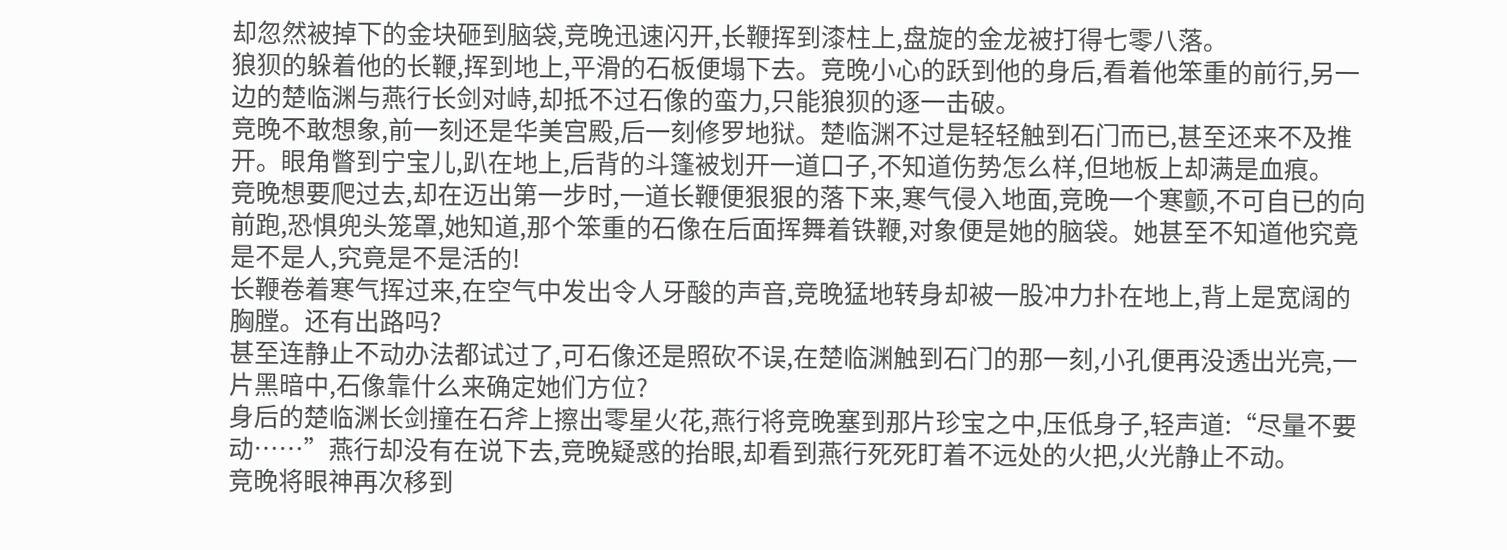却忽然被掉下的金块砸到脑袋,竞晚迅速闪开,长鞭挥到漆柱上,盘旋的金龙被打得七零八落。
狼狈的躲着他的长鞭,挥到地上,平滑的石板便塌下去。竞晚小心的跃到他的身后,看着他笨重的前行,另一边的楚临渊与燕行长剑对峙,却抵不过石像的蛮力,只能狼狈的逐一击破。
竞晚不敢想象,前一刻还是华美宫殿,后一刻修罗地狱。楚临渊不过是轻轻触到石门而已,甚至还来不及推开。眼角瞥到宁宝儿,趴在地上,后背的斗篷被划开一道口子,不知道伤势怎么样,但地板上却满是血痕。
竞晚想要爬过去,却在迈出第一步时,一道长鞭便狠狠的落下来,寒气侵入地面,竞晚一个寒颤,不可自已的向前跑,恐惧兜头笼罩,她知道,那个笨重的石像在后面挥舞着铁鞭,对象便是她的脑袋。她甚至不知道他究竟是不是人,究竟是不是活的!
长鞭卷着寒气挥过来,在空气中发出令人牙酸的声音,竞晚猛地转身却被一股冲力扑在地上,背上是宽阔的胸膛。还有出路吗?
甚至连静止不动办法都试过了,可石像还是照砍不误,在楚临渊触到石门的那一刻,小孔便再没透出光亮,一片黑暗中,石像靠什么来确定她们方位?
身后的楚临渊长剑撞在石斧上擦出零星火花,燕行将竞晚塞到那片珍宝之中,压低身子,轻声道:“尽量不要动……”燕行却没有在说下去,竞晚疑惑的抬眼,却看到燕行死死盯着不远处的火把,火光静止不动。
竞晚将眼神再次移到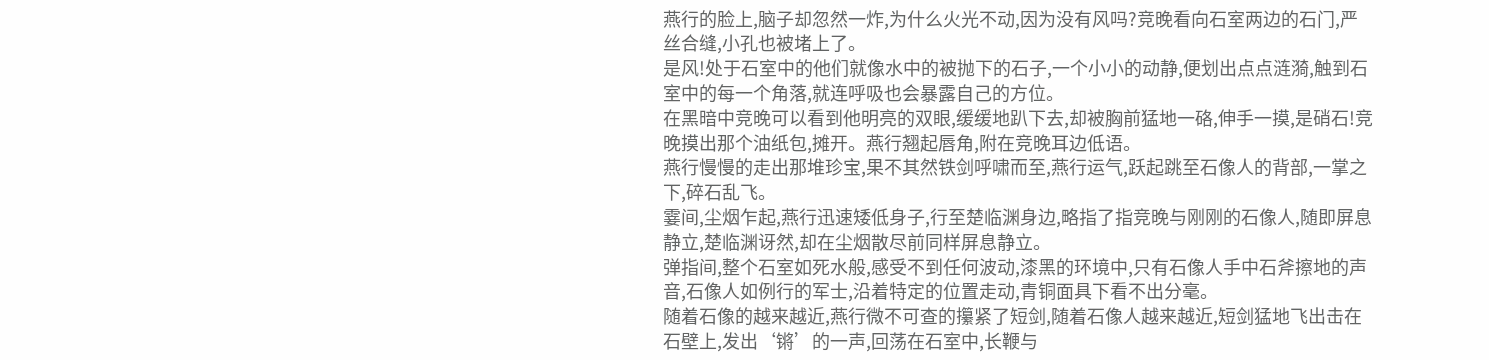燕行的脸上,脑子却忽然一炸,为什么火光不动,因为没有风吗?竞晚看向石室两边的石门,严丝合缝,小孔也被堵上了。
是风!处于石室中的他们就像水中的被抛下的石子,一个小小的动静,便划出点点涟漪,触到石室中的每一个角落,就连呼吸也会暴露自己的方位。
在黑暗中竞晚可以看到他明亮的双眼,缓缓地趴下去,却被胸前猛地一硌,伸手一摸,是硝石!竞晚摸出那个油纸包,摊开。燕行翘起唇角,附在竞晚耳边低语。
燕行慢慢的走出那堆珍宝,果不其然铁剑呼啸而至,燕行运气,跃起跳至石像人的背部,一掌之下,碎石乱飞。
霎间,尘烟乍起,燕行迅速矮低身子,行至楚临渊身边,略指了指竞晚与刚刚的石像人,随即屏息静立,楚临渊讶然,却在尘烟散尽前同样屏息静立。
弹指间,整个石室如死水般,感受不到任何波动,漆黑的环境中,只有石像人手中石斧擦地的声音,石像人如例行的军士,沿着特定的位置走动,青铜面具下看不出分毫。
随着石像的越来越近,燕行微不可查的攥紧了短剑,随着石像人越来越近,短剑猛地飞出击在石壁上,发出‘锵’的一声,回荡在石室中,长鞭与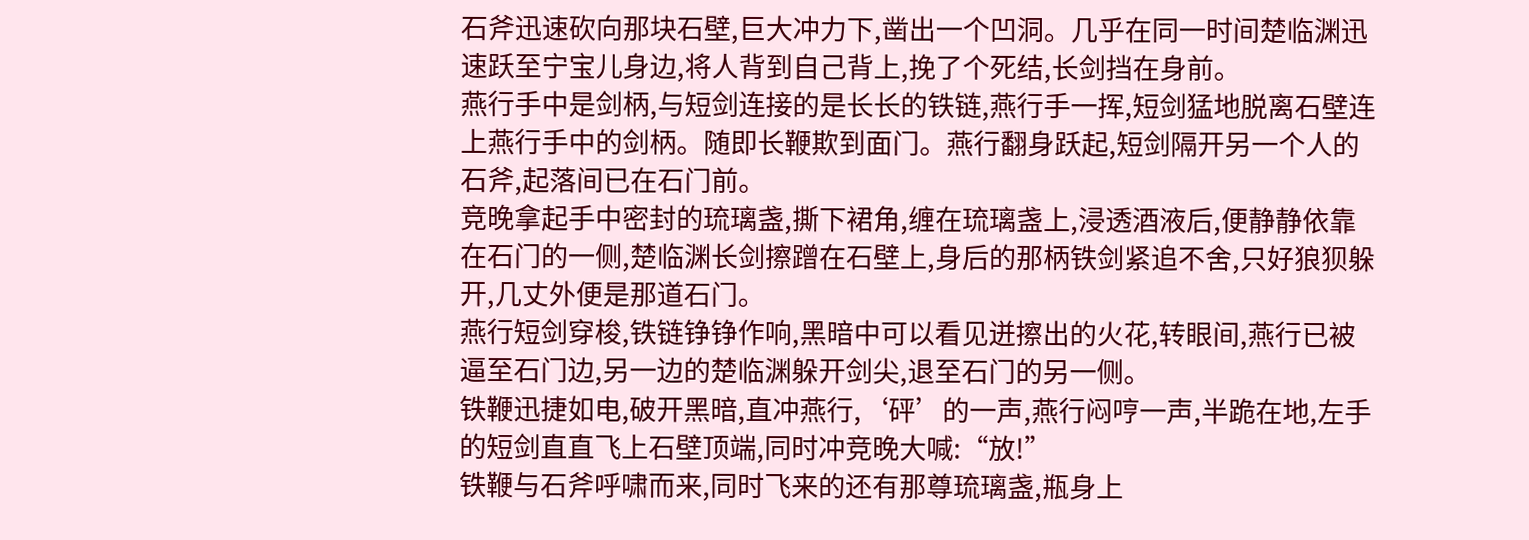石斧迅速砍向那块石壁,巨大冲力下,凿出一个凹洞。几乎在同一时间楚临渊迅速跃至宁宝儿身边,将人背到自己背上,挽了个死结,长剑挡在身前。
燕行手中是剑柄,与短剑连接的是长长的铁链,燕行手一挥,短剑猛地脱离石壁连上燕行手中的剑柄。随即长鞭欺到面门。燕行翻身跃起,短剑隔开另一个人的石斧,起落间已在石门前。
竞晚拿起手中密封的琉璃盏,撕下裙角,缠在琉璃盏上,浸透酒液后,便静静依靠在石门的一侧,楚临渊长剑擦蹭在石壁上,身后的那柄铁剑紧追不舍,只好狼狈躲开,几丈外便是那道石门。
燕行短剑穿梭,铁链铮铮作响,黑暗中可以看见迸擦出的火花,转眼间,燕行已被逼至石门边,另一边的楚临渊躲开剑尖,退至石门的另一侧。
铁鞭迅捷如电,破开黑暗,直冲燕行,‘砰’的一声,燕行闷哼一声,半跪在地,左手的短剑直直飞上石壁顶端,同时冲竞晚大喊:“放!”
铁鞭与石斧呼啸而来,同时飞来的还有那尊琉璃盏,瓶身上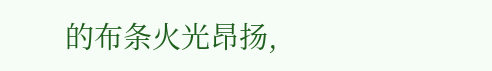的布条火光昂扬,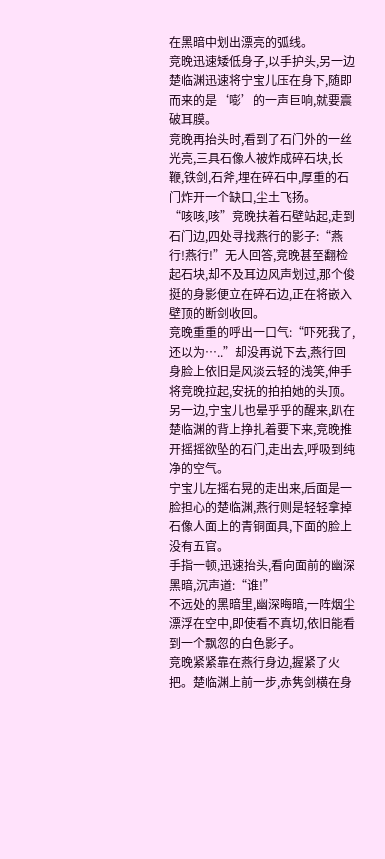在黑暗中划出漂亮的弧线。
竞晚迅速矮低身子,以手护头,另一边楚临渊迅速将宁宝儿压在身下,随即而来的是‘嘭’的一声巨响,就要震破耳膜。
竞晚再抬头时,看到了石门外的一丝光亮,三具石像人被炸成碎石块,长鞭,铁剑,石斧,埋在碎石中,厚重的石门炸开一个缺口,尘土飞扬。
“咳咳,咳”竞晚扶着石壁站起,走到石门边,四处寻找燕行的影子:“燕行!燕行!”无人回答,竞晚甚至翻检起石块,却不及耳边风声划过,那个俊挺的身影便立在碎石边,正在将嵌入壁顶的断剑收回。
竞晚重重的呼出一口气:“吓死我了,还以为…..”却没再说下去,燕行回身脸上依旧是风淡云轻的浅笑,伸手将竞晚拉起,安抚的拍拍她的头顶。
另一边,宁宝儿也晕乎乎的醒来,趴在楚临渊的背上挣扎着要下来,竞晚推开摇摇欲坠的石门,走出去,呼吸到纯净的空气。
宁宝儿左摇右晃的走出来,后面是一脸担心的楚临渊,燕行则是轻轻拿掉石像人面上的青铜面具,下面的脸上没有五官。
手指一顿,迅速抬头,看向面前的幽深黑暗,沉声道:“谁!”
不远处的黑暗里,幽深晦暗,一阵烟尘漂浮在空中,即使看不真切,依旧能看到一个飘忽的白色影子。
竞晚紧紧靠在燕行身边,握紧了火把。楚临渊上前一步,赤隽剑横在身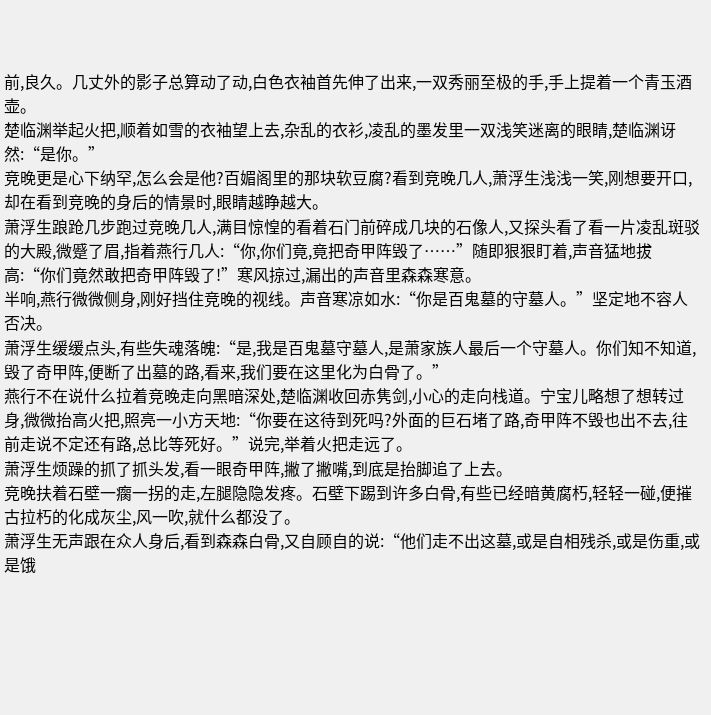前,良久。几丈外的影子总算动了动,白色衣袖首先伸了出来,一双秀丽至极的手,手上提着一个青玉酒壶。
楚临渊举起火把,顺着如雪的衣袖望上去,杂乱的衣衫,凌乱的墨发里一双浅笑迷离的眼睛,楚临渊讶然:“是你。”
竞晚更是心下纳罕,怎么会是他?百媚阁里的那块软豆腐?看到竞晚几人,萧浮生浅浅一笑,刚想要开口,却在看到竞晚的身后的情景时,眼睛越睁越大。
萧浮生踉跄几步跑过竞晚几人,满目惊惶的看着石门前碎成几块的石像人,又探头看了看一片凌乱斑驳的大殿,微蹙了眉,指着燕行几人:“你,你们竟,竟把奇甲阵毁了……”随即狠狠盯着,声音猛地拔高:“你们竟然敢把奇甲阵毁了!”寒风掠过,漏出的声音里森森寒意。
半响,燕行微微侧身,刚好挡住竞晚的视线。声音寒凉如水:“你是百鬼墓的守墓人。”坚定地不容人否决。
萧浮生缓缓点头,有些失魂落魄:“是,我是百鬼墓守墓人,是萧家族人最后一个守墓人。你们知不知道,毁了奇甲阵,便断了出墓的路,看来,我们要在这里化为白骨了。”
燕行不在说什么拉着竞晚走向黑暗深处,楚临渊收回赤隽剑,小心的走向栈道。宁宝儿略想了想转过身,微微抬高火把,照亮一小方天地:“你要在这待到死吗?外面的巨石堵了路,奇甲阵不毁也出不去,往前走说不定还有路,总比等死好。”说完,举着火把走远了。
萧浮生烦躁的抓了抓头发,看一眼奇甲阵,撇了撇嘴,到底是抬脚追了上去。
竞晚扶着石壁一瘸一拐的走,左腿隐隐发疼。石壁下踢到许多白骨,有些已经暗黄腐朽,轻轻一碰,便摧古拉朽的化成灰尘,风一吹,就什么都没了。
萧浮生无声跟在众人身后,看到森森白骨,又自顾自的说:“他们走不出这墓,或是自相残杀,或是伤重,或是饿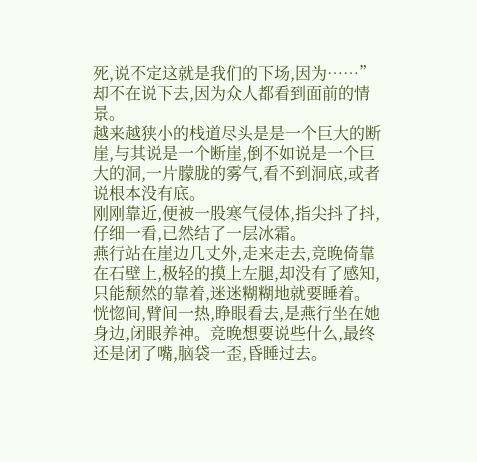死,说不定这就是我们的下场,因为……”却不在说下去,因为众人都看到面前的情景。
越来越狭小的栈道尽头是是一个巨大的断崖,与其说是一个断崖,倒不如说是一个巨大的洞,一片朦胧的雾气,看不到洞底,或者说根本没有底。
刚刚靠近,便被一股寒气侵体,指尖抖了抖,仔细一看,已然结了一层冰霜。
燕行站在崖边几丈外,走来走去,竞晚倚靠在石壁上,极轻的摸上左腿,却没有了感知,只能颓然的靠着,迷迷糊糊地就要睡着。
恍惚间,臂间一热,睁眼看去,是燕行坐在她身边,闭眼养神。竞晚想要说些什么,最终还是闭了嘴,脑袋一歪,昏睡过去。